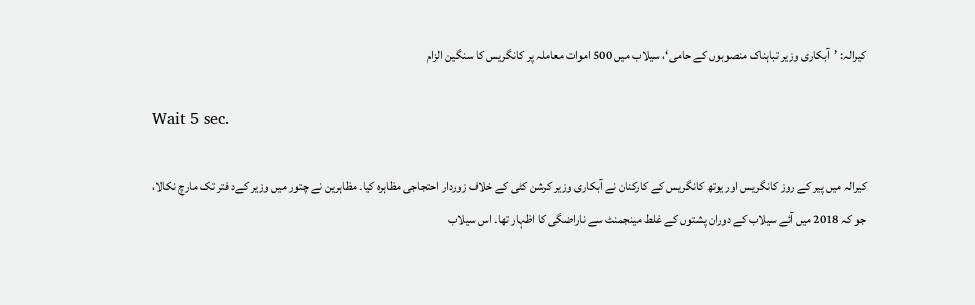کیرالہ: ’آبکاری وزیر تباہناک منصوبوں کے حامی‘، سیلاب میں 500 اموات معاملہ پر کانگریس کا سنگین الزام

Wait 5 sec.

کیرالہ میں پیر کے روز کانگریس اور یوتھ کانگریس کے کارکنان نے آبکاری وزیر کرشن کٹی کے خلاف زوردار احتجاجی مظاہرہ کیا۔ مظاہرین نے چتور میں وزیر کےد فتر تک مارچ نکالا، جو کہ 2018 میں آئے سیلاب کے دوران پشتوں کے غلط مینجمنٹ سے ناراضگی کا اظہار تھا۔ اس سیلاب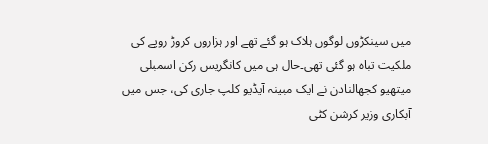میں سینکڑوں لوگوں ہلاک ہو گئے تھے اور ہزاروں کروڑ روپے کی ملکیت تباہ ہو گئی تھی۔حال ہی میں کانگریس رکن اسمبلی میتھیو کجھالنادن نے ایک مبینہ آیڈیو کلپ جاری کی، جس میں آبکاری وزیر کرشن کٹی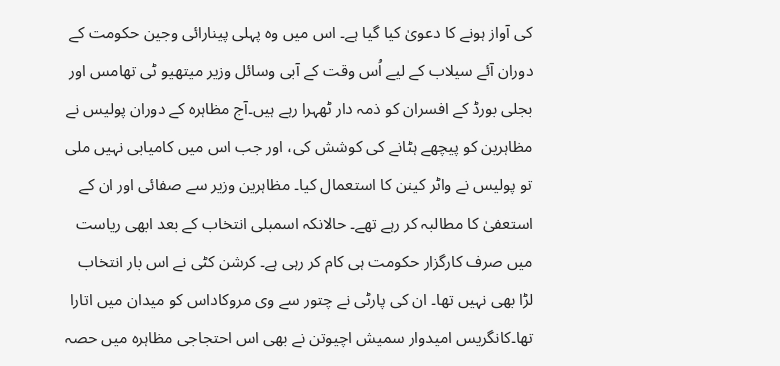کی آواز ہونے کا دعویٰ کیا گیا ہے۔ اس میں وہ پہلی پینارائی وجین حکومت کے دوران آئے سیلاب کے لیے اُس وقت کے آبی وسائل وزیر میتھیو ٹی تھامس اور بجلی بورڈ کے افسران کو ذمہ دار ٹھہرا رہے ہیں۔آج مظاہرہ کے دوران پولیس نے مظاہرین کو پیچھے ہٹانے کی کوشش کی، اور جب اس میں کامیابی نہیں ملی تو پولیس نے واٹر کینن کا استعمال کیا۔ مظاہرین وزیر سے صفائی اور ان کے استعفیٰ کا مطالبہ کر رہے تھے۔ حالانکہ اسمبلی انتخاب کے بعد ابھی ریاست میں صرف کارگزار حکومت ہی کام کر رہی ہے۔ کرشن کٹی نے اس بار انتخاب لڑا بھی نہیں تھا۔ ان کی پارٹی نے چتور سے وی مروکاداس کو میدان میں اتارا تھا۔کانگریس امیدوار سمیش اچیوتن نے بھی اس احتجاجی مظاہرہ میں حصہ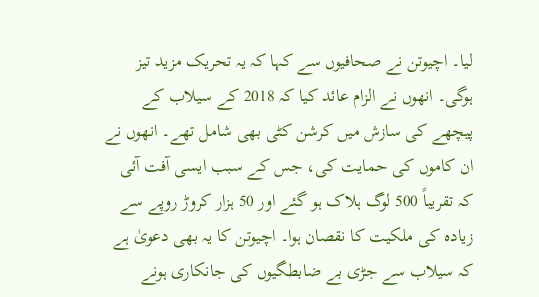لیا۔ اچیوتن نے صحافیوں سے کہا کہ یہ تحریک مزید تیز ہوگی۔ انھوں نے الزام عائد کیا کہ 2018 کے سیلاب کے پیچھے کی سازش میں کرشن کٹی بھی شامل تھے۔ انھوں نے ان کاموں کی حمایت کی، جس کے سبب ایسی آفت آئی کہ تقریباً 500 لوگ ہلاک ہو گئے اور 50 ہزار کروڑ روپے سے زیادہ کی ملکیت کا نقصان ہوا۔ اچیوتن کا یہ بھی دعویٰ ہے کہ سیلاب سے جڑی بے ضابطگیوں کی جانکاری ہونے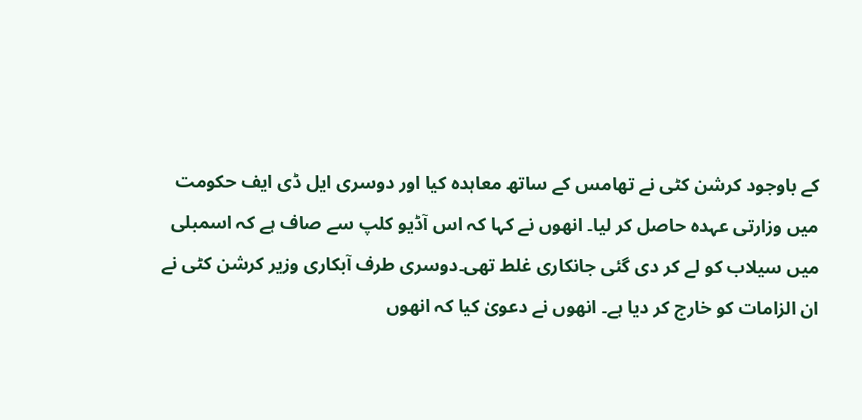کے باوجود کرشن کٹی نے تھامس کے ساتھ معاہدہ کیا اور دوسری ایل ڈی ایف حکومت میں وزارتی عہدہ حاصل کر لیا۔ انھوں نے کہا کہ اس آڈیو کلپ سے صاف ہے کہ اسمبلی میں سیلاب کو لے کر دی گئی جانکاری غلط تھی۔دوسری طرف آبکاری وزیر کرشن کٹی نے ان الزامات کو خارج کر دیا ہے۔ انھوں نے دعویٰ کیا کہ انھوں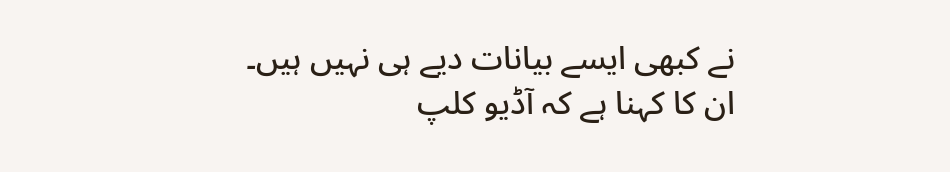نے کبھی ایسے بیانات دیے ہی نہیں ہیں۔ ان کا کہنا ہے کہ آڈیو کلپ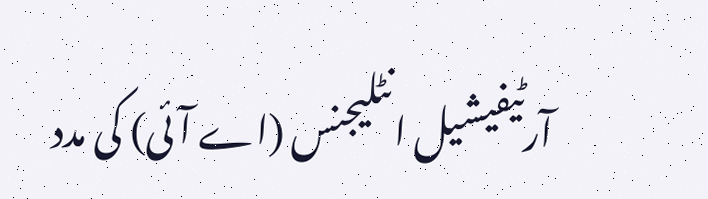آرٹیفیشیل انٹلیجنس (اے آئی) کی مدد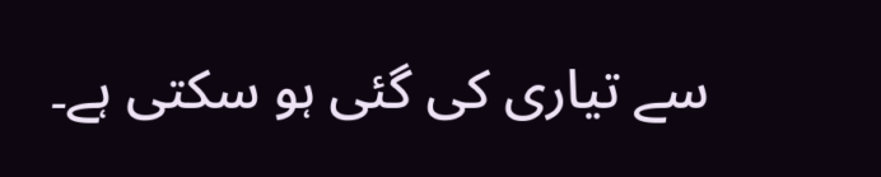سے تیاری کی گئی ہو سکتی ہے۔